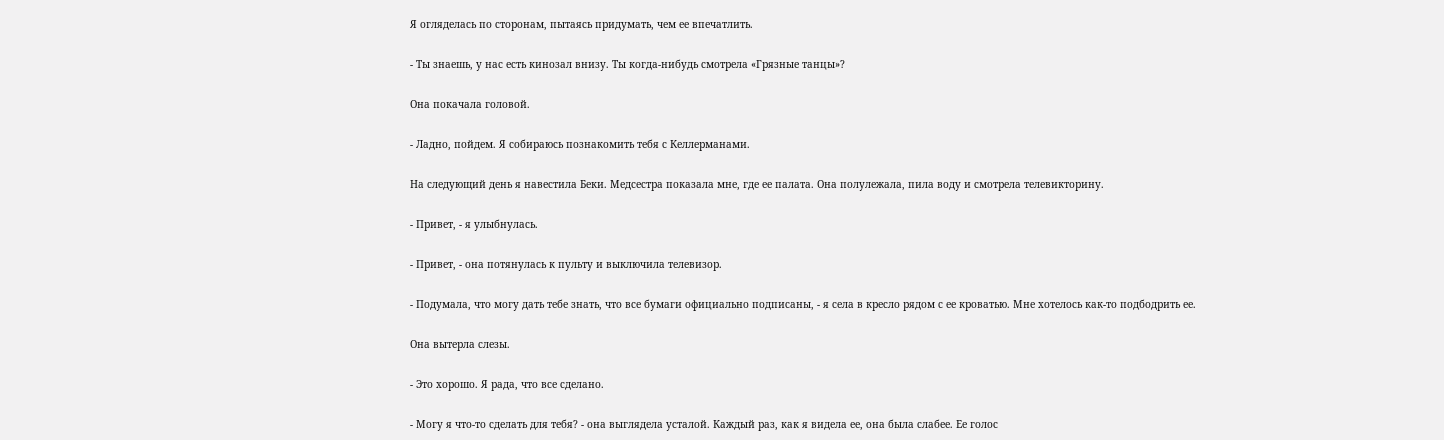Я огляделась по сторонам, пытаясь придумать, чем ее впечатлить.

- Ты знаешь, у нас есть кинозал внизу. Ты когда-нибудь смотрела «Грязные танцы»?

Она покачала головой.

- Ладно, пойдем. Я собираюсь познакомить тебя с Келлерманами.

На следующий день я навестила Беки. Медсестра показала мне, где ее палата. Она полулежала, пила воду и смотрела телевикторину.

- Привет, - я улыбнулась.

- Привет, - она потянулась к пульту и выключила телевизор.

- Подумала, что могу дать тебе знать, что все бумаги официально подписаны, - я села в кресло рядом с ее кроватью. Мне хотелось как-то подбодрить ее.

Она вытерла слезы.

- Это хорошо. Я рада, что все сделано.

- Могу я что-то сделать для тебя? - она выглядела усталой. Каждый раз, как я видела ее, она была слабее. Ее голос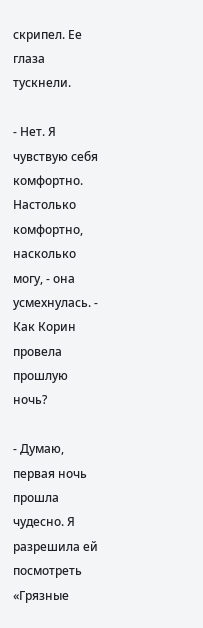скрипел. Ее глаза тускнели.

- Нет. Я чувствую себя комфортно. Настолько комфортно, насколько могу, - она усмехнулась. - Как Корин провела прошлую ночь?

- Думаю, первая ночь прошла чудесно. Я разрешила ей посмотреть «Грязные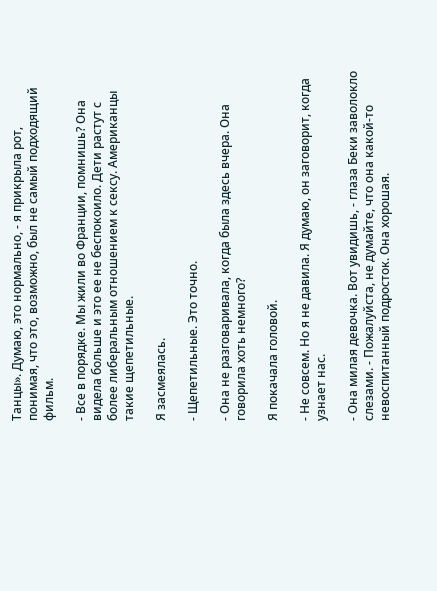Танцы». Думаю, это нормально, - я прикрыла рот, понимая, что это, возможно, был не самый подходящий фильм.

- Все в порядке. Мы жили во Франции, помнишь? Она видела больше и это ее не беспокоило. Дети растут с более либеральным отношением к сексу. Американцы такие щепетильные.

Я засмеялась.

- Щепетильные. Это точно.

- Она не разговаривала, когда была здесь вчера. Она говорила хоть немного?

Я покачала головой.

- Не совсем. Но я не давила. Я думаю, он заговорит, когда узнает нас.

- Она милая девочка. Вот увидишь, - глаза Беки заволокло слезами. - Пожалуйста, не думайте, что она какой-то невоспитанный подросток. Она хорошая.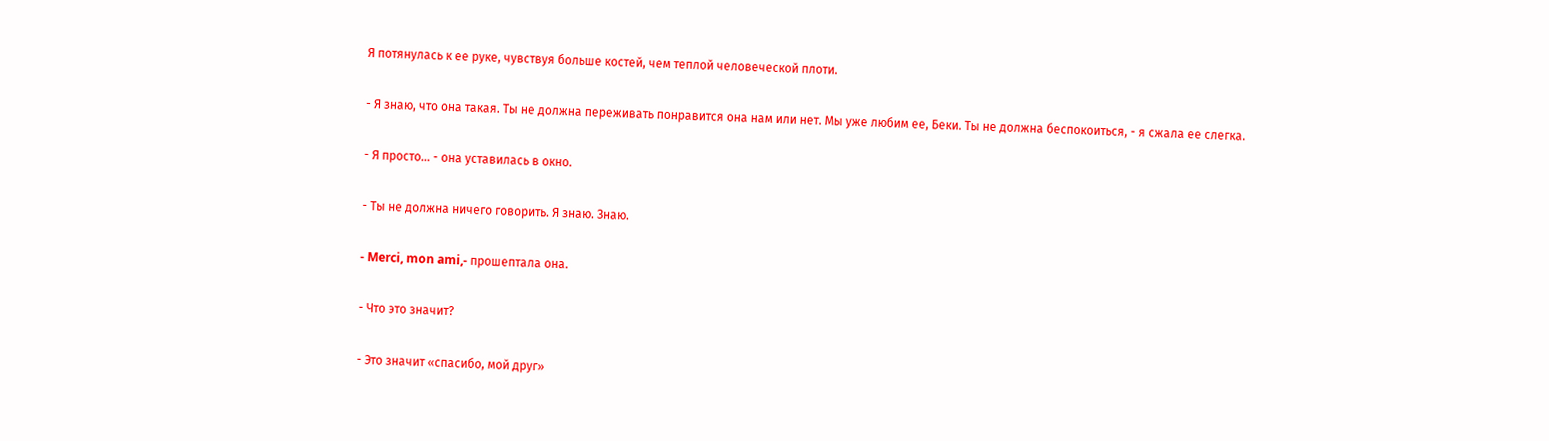Я потянулась к ее руке, чувствуя больше костей, чем теплой человеческой плоти.

- Я знаю, что она такая. Ты не должна переживать понравится она нам или нет. Мы уже любим ее, Беки. Ты не должна беспокоиться, - я сжала ее слегка.

- Я просто… - она уставилась в окно.

- Ты не должна ничего говорить. Я знаю. Знаю.

- Merci, mon ami,- прошептала она.

- Что это значит?

- Это значит «спасибо, мой друг»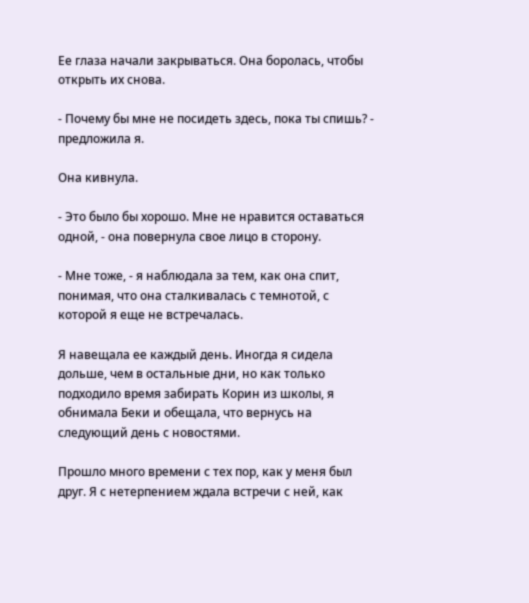Ее глаза начали закрываться. Она боролась, чтобы открыть их снова.

- Почему бы мне не посидеть здесь, пока ты спишь? - предложила я.

Она кивнула.

- Это было бы хорошо. Мне не нравится оставаться одной, - она повернула свое лицо в сторону.

- Мне тоже, - я наблюдала за тем, как она спит, понимая, что она сталкивалась с темнотой, с которой я еще не встречалась.

Я навещала ее каждый день. Иногда я сидела дольше, чем в остальные дни, но как только подходило время забирать Корин из школы, я обнимала Беки и обещала, что вернусь на следующий день с новостями.

Прошло много времени с тех пор, как у меня был друг. Я с нетерпением ждала встречи с ней, как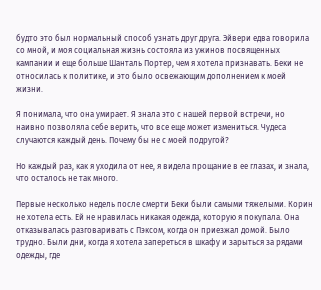будто это был нормальный способ узнать друг друга. Эйвери едва говорила со мной, и моя социальная жизнь состояла из ужинов посвященных кампании и еще больше Шанталь Портер, чем я хотела признавать. Беки не относилась к политике, и это было освежающим дополнением к моей жизни.

Я понимала, что она умирает. Я знала это с нашей первой встречи, но наивно позволяла себе верить, что все еще может измениться. Чудеса случаются каждый день. Почему бы не с моей подругой?

Но каждый раз, как я уходила от нее, я видела прощание в ее глазах, и знала, что осталось не так много.

Первые несколько недель после смерти Беки были самыми тяжелыми. Корин не хотела есть. Ей не нравилась никакая одежда, которую я покупала. Она отказывалась разговаривать с Пэксом, когда он приезжал домой. Было трудно. Были дни, когда я хотела запереться в шкафу и зарыться за рядами одежды, где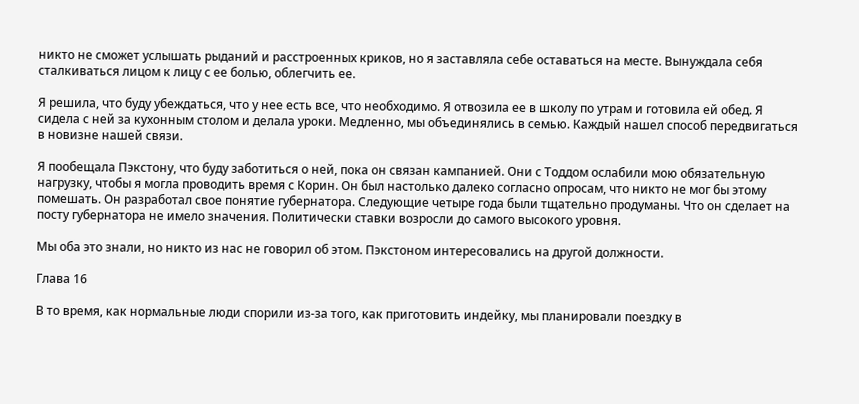никто не сможет услышать рыданий и расстроенных криков, но я заставляла себе оставаться на месте. Вынуждала себя сталкиваться лицом к лицу с ее болью, облегчить ее.

Я решила, что буду убеждаться, что у нее есть все, что необходимо. Я отвозила ее в школу по утрам и готовила ей обед. Я сидела с ней за кухонным столом и делала уроки. Медленно, мы объединялись в семью. Каждый нашел способ передвигаться в новизне нашей связи.

Я пообещала Пэкстону, что буду заботиться о ней, пока он связан кампанией. Они с Тоддом ослабили мою обязательную нагрузку, чтобы я могла проводить время с Корин. Он был настолько далеко согласно опросам, что никто не мог бы этому помешать. Он разработал свое понятие губернатора. Следующие четыре года были тщательно продуманы. Что он сделает на посту губернатора не имело значения. Политически ставки возросли до самого высокого уровня.

Мы оба это знали, но никто из нас не говорил об этом. Пэкстоном интересовались на другой должности.

Глава 16

В то время, как нормальные люди спорили из-за того, как приготовить индейку, мы планировали поездку в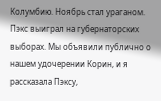Колумбию. Ноябрь стал ураганом. Пэкс выиграл на губернаторских выборах. Мы объявили публично о нашем удочерении Корин, и я рассказала Пэксу,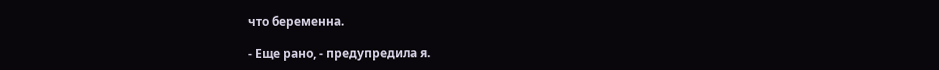что беременна.

- Еще рано, - предупредила я.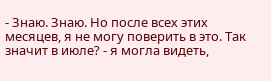- Знаю. Знаю. Но после всех этих месяцев, я не могу поверить в это. Так значит в июле? - я могла видеть,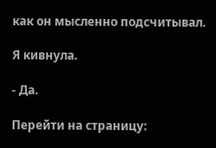как он мысленно подсчитывал.

Я кивнула.

- Да.

Перейти на страницу: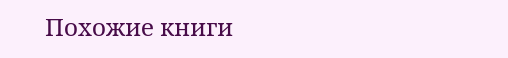Похожие книги